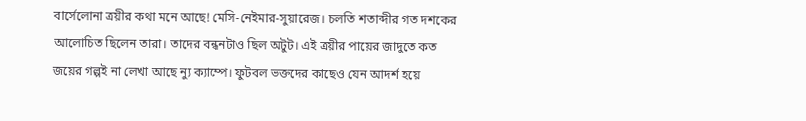বার্সেলোনা ত্রয়ীর কথা মনে আছে! মেসি-নেইমার-সুয়ারেজ। চলতি শতাব্দীর গত দশকের আলোচিত ছিলেন তারা। তাদের বন্ধনটাও ছিল অটুট। এই ত্রয়ীর পায়ের জাদুতে কত জয়ের গল্পই না লেখা আছে ন্যু ক্যাম্পে। ফুটবল ভক্তদের কাছেও যেন আদর্শ হয়ে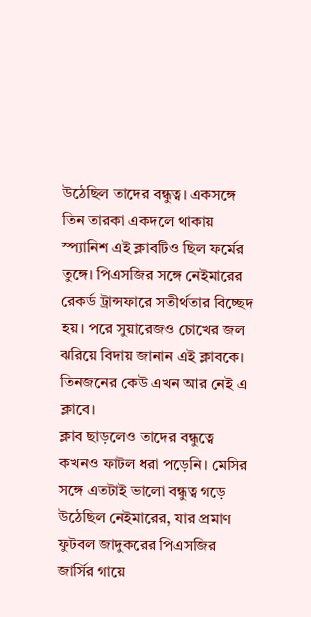উঠেছিল তাদের বন্ধুত্ব। একসঙ্গে তিন তারকা একদলে থাকায় স্প্যানিশ এই ক্লাবটিও ছিল ফর্মের তুঙ্গে। পিএসজির সঙ্গে নেইমারের রেকর্ড ট্রান্সফারে সতীর্থতার বিচ্ছেদ হয়। পরে সুয়ারেজও চোখের জল ঝরিয়ে বিদায় জানান এই ক্লাবকে। তিনজনের কেউ এখন আর নেই এ ক্লাবে।
ক্লাব ছাড়লেও তাদের বন্ধুত্বে কখনও ফাটল ধরা পড়েনি। মেসির সঙ্গে এতটাই ভালো বন্ধুত্ব গড়ে উঠেছিল নেইমারের, যার প্রমাণ ফুটবল জাদুকরের পিএসজির জার্সির গায়ে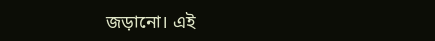জড়ানো। এই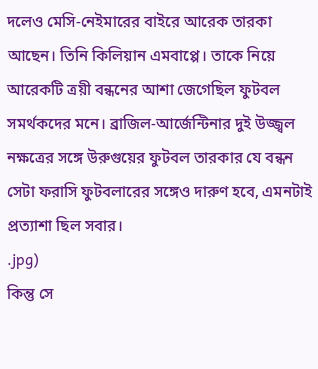দলেও মেসি-নেইমারের বাইরে আরেক তারকা আছেন। তিনি কিলিয়ান এমবাপ্পে। তাকে নিয়ে আরেকটি ত্রয়ী বন্ধনের আশা জেগেছিল ফুটবল সমর্থকদের মনে। ব্রাজিল-আর্জেন্টিনার দুই উজ্জ্বল নক্ষত্রের সঙ্গে উরুগুয়ের ফুটবল তারকার যে বন্ধন সেটা ফরাসি ফুটবলারের সঙ্গেও দারুণ হবে, এমনটাই প্রত্যাশা ছিল সবার।
.jpg)
কিন্তু সে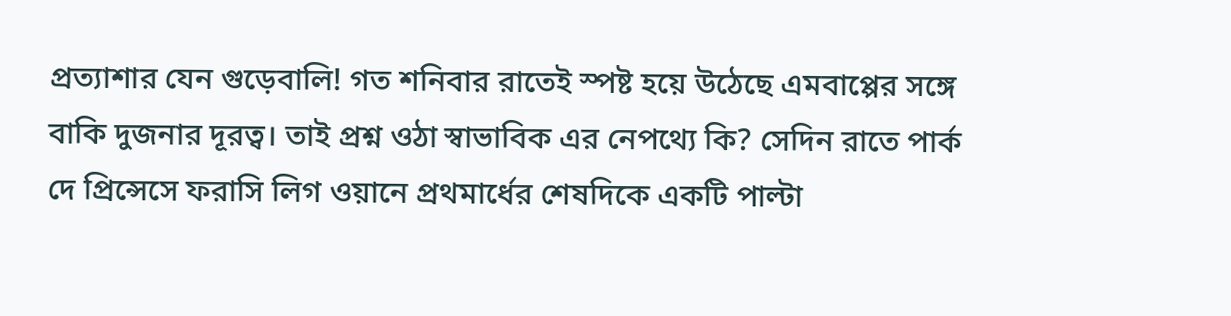প্রত্যাশার যেন গুড়েবালি! গত শনিবার রাতেই স্পষ্ট হয়ে উঠেছে এমবাপ্পের সঙ্গে বাকি দুজনার দূরত্ব। তাই প্রশ্ন ওঠা স্বাভাবিক এর নেপথ্যে কি? সেদিন রাতে পার্ক দে প্রিন্সেসে ফরাসি লিগ ওয়ানে প্রথমার্ধের শেষদিকে একটি পাল্টা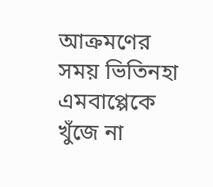আক্রমণের সময় ভিতিনহা এমবাপ্পেকে খুঁজে না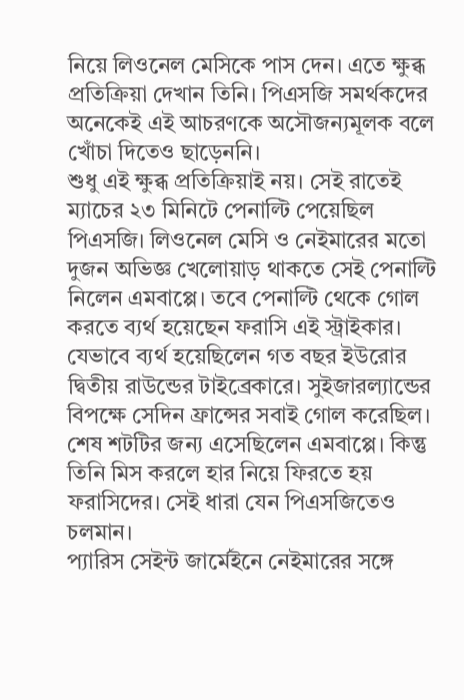নিয়ে লিওনেল মেসিকে পাস দেন। এতে ক্ষুব্ধ প্রতিক্রিয়া দেখান তিনি। পিএসজি সমর্থকদের অনেকেই এই আচরণকে অসৌজন্যমূলক বলে খোঁচা দিতেও ছাড়েননি।
শুধু এই ক্ষুব্ধ প্রতিক্রিয়াই নয়। সেই রাতেই ম্যাচের ২৩ মিনিটে পেনাল্টি পেয়েছিল পিএসজি। লিওনেল মেসি ও নেইমারের মতো দুজন অভিজ্ঞ খেলোয়াড় থাকতে সেই পেনাল্টি নিলেন এমবাপ্পে। তবে পেনাল্টি থেকে গোল করতে ব্যর্থ হয়েছেন ফরাসি এই স্ট্রাইকার। যেভাবে ব্যর্থ হয়েছিলেন গত বছর ইউরোর দ্বিতীয় রাউন্ডের টাইব্রেকারে। সুইজারল্যান্ডের বিপক্ষে সেদিন ফ্রান্সের সবাই গোল করেছিল। শেষ শটটির জন্য এসেছিলেন এমবাপ্পে। কিন্তু তিনি মিস করলে হার নিয়ে ফিরতে হয় ফরাসিদের। সেই ধারা যেন পিএসজিতেও চলমান।
প্যারিস সেইন্ট জার্মেইনে নেইমারের সঙ্গে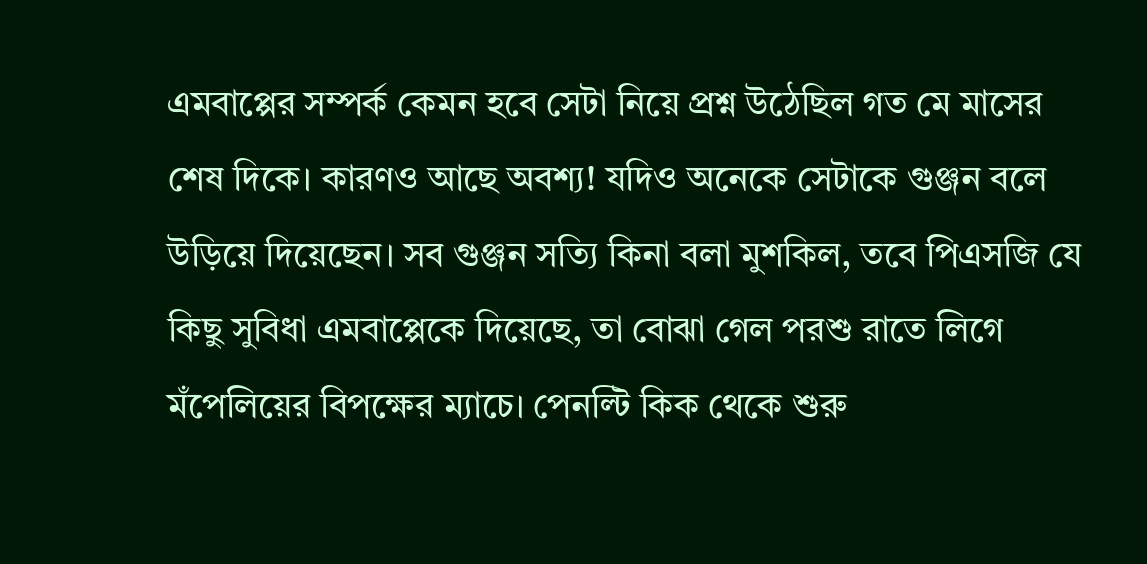এমবাপ্পের সম্পর্ক কেমন হবে সেটা নিয়ে প্রশ্ন উঠেছিল গত মে মাসের শেষ দিকে। কারণও আছে অবশ্য! যদিও অনেকে সেটাকে গুঞ্জন বলে উড়িয়ে দিয়েছেন। সব গুঞ্জন সত্যি কিনা বলা মুশকিল, তবে পিএসজি যে কিছু সুবিধা এমবাপ্পেকে দিয়েছে, তা বোঝা গেল পরশু রাতে লিগে মঁপেলিয়ের বিপক্ষের ম্যাচে। পেনল্টি কিক থেকে শুরু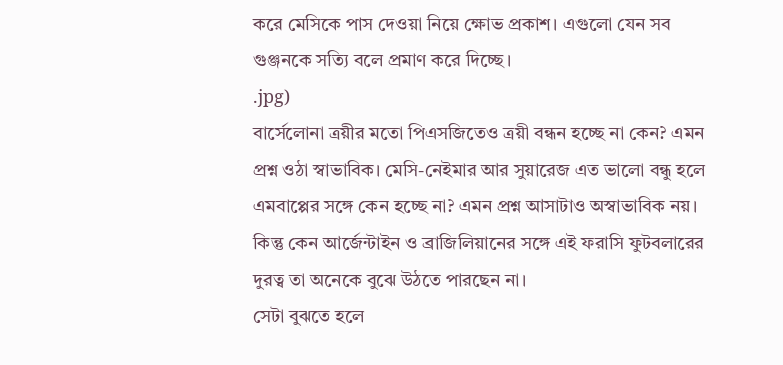করে মেসিকে পাস দেওয়া নিয়ে ক্ষোভ প্রকাশ। এগুলো যেন সব গুঞ্জনকে সত্যি বলে প্রমাণ করে দিচ্ছে।
.jpg)
বার্সেলোনা ত্রয়ীর মতো পিএসজিতেও ত্রয়ী বন্ধন হচ্ছে না কেন? এমন প্রশ্ন ওঠা স্বাভাবিক। মেসি-নেইমার আর সুয়ারেজ এত ভালো বন্ধু হলে এমবাপ্পের সঙ্গে কেন হচ্ছে না? এমন প্রশ্ন আসাটাও অস্বাভাবিক নয়। কিন্তু কেন আর্জেন্টাইন ও ব্রাজিলিয়ানের সঙ্গে এই ফরাসি ফুটবলারের দুরত্ব তা অনেকে বুঝে উঠতে পারছেন না।
সেটা বুঝতে হলে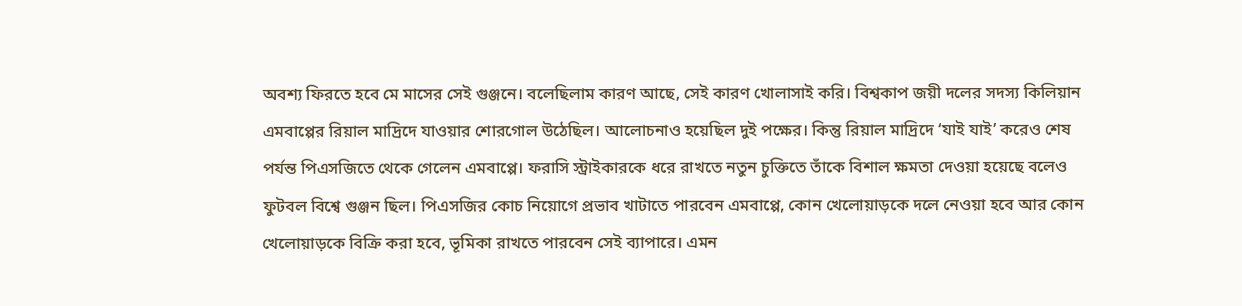অবশ্য ফিরতে হবে মে মাসের সেই গুঞ্জনে। বলেছিলাম কারণ আছে, সেই কারণ খোলাসাই করি। বিশ্বকাপ জয়ী দলের সদস্য কিলিয়ান এমবাপ্পের রিয়াল মাদ্রিদে যাওয়ার শোরগোল উঠেছিল। আলোচনাও হয়েছিল দুই পক্ষের। কিন্তু রিয়াল মাদ্রিদে ‘যাই যাই’ করেও শেষ পর্যন্ত পিএসজিতে থেকে গেলেন এমবাপ্পে। ফরাসি স্ট্রাইকারকে ধরে রাখতে নতুন চুক্তিতে তাঁকে বিশাল ক্ষমতা দেওয়া হয়েছে বলেও ফুটবল বিশ্বে গুঞ্জন ছিল। পিএসজির কোচ নিয়োগে প্রভাব খাটাতে পারবেন এমবাপ্পে, কোন খেলোয়াড়কে দলে নেওয়া হবে আর কোন খেলোয়াড়কে বিক্রি করা হবে, ভূমিকা রাখতে পারবেন সেই ব্যাপারে। এমন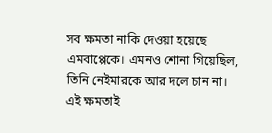সব ক্ষমতা নাকি দেওয়া হয়েছে এমবাপ্পেকে। এমনও শোনা গিয়েছিল, তিনি নেইমারকে আর দলে চান না। এই ক্ষমতাই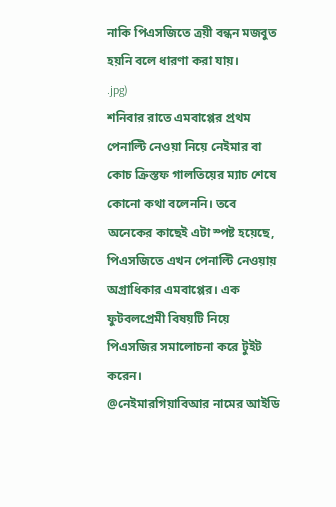নাকি পিএসজিতে ত্রয়ী বন্ধন মজবুত হয়নি বলে ধারণা করা যায়।
.jpg)
শনিবার রাতে এমবাপ্পের প্রথম পেনাল্টি নেওয়া নিয়ে নেইমার বা কোচ ক্রিস্তফ গালতিয়ের ম্যাচ শেষে কোনো কথা বলেননি। তবে অনেকের কাছেই এটা স্পষ্ট হয়েছে, পিএসজিতে এখন পেনাল্টি নেওয়ায় অগ্রাধিকার এমবাপ্পের। এক ফুটবলপ্রেমী বিষয়টি নিয়ে পিএসজির সমালোচনা করে টুইট করেন।
@নেইমারগিয়াবিআর নামের আইডি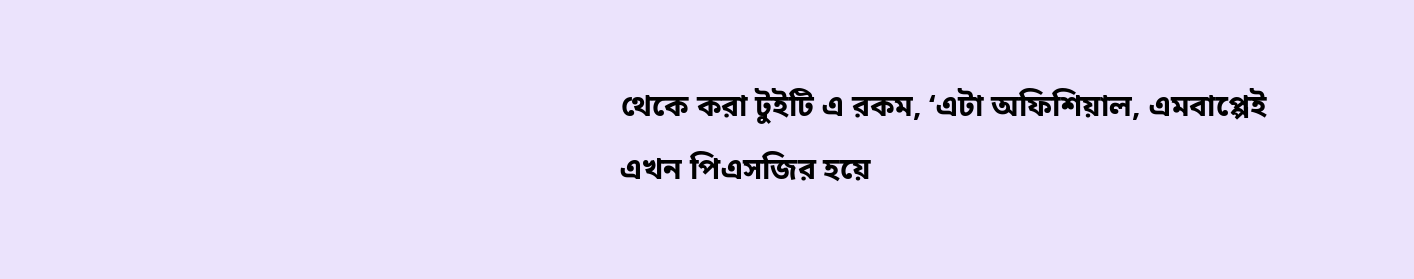থেকে করা টুইটি এ রকম, ‘এটা অফিশিয়াল, এমবাপ্পেই এখন পিএসজির হয়ে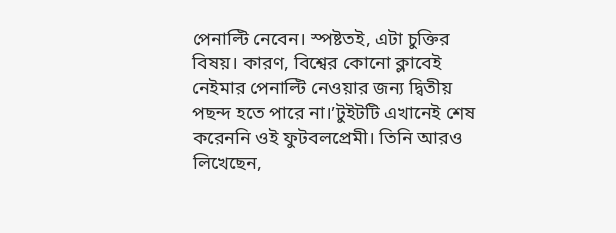পেনাল্টি নেবেন। স্পষ্টতই, এটা চুক্তির বিষয়। কারণ, বিশ্বের কোনো ক্লাবেই নেইমার পেনাল্টি নেওয়ার জন্য দ্বিতীয় পছন্দ হতে পারে না।’টুইটটি এখানেই শেষ করেননি ওই ফুটবলপ্রেমী। তিনি আরও লিখেছেন,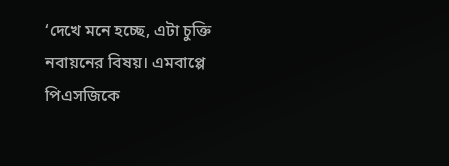‘দেখে মনে হচ্ছে, এটা চুক্তি নবায়নের বিষয়। এমবাপ্পে পিএসজিকে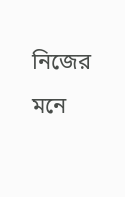নিজের মনে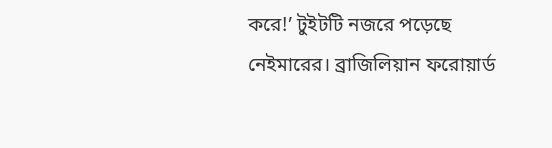করে!’ টুইটটি নজরে পড়েছে নেইমারের। ব্রাজিলিয়ান ফরোয়ার্ড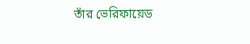তাঁর ভেরিফায়েড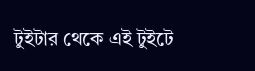টুইটার থেকে এই টুইটে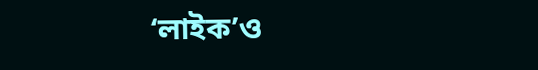‘লাইক’ও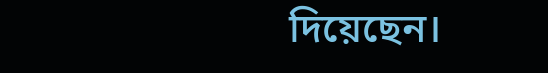দিয়েছেন।